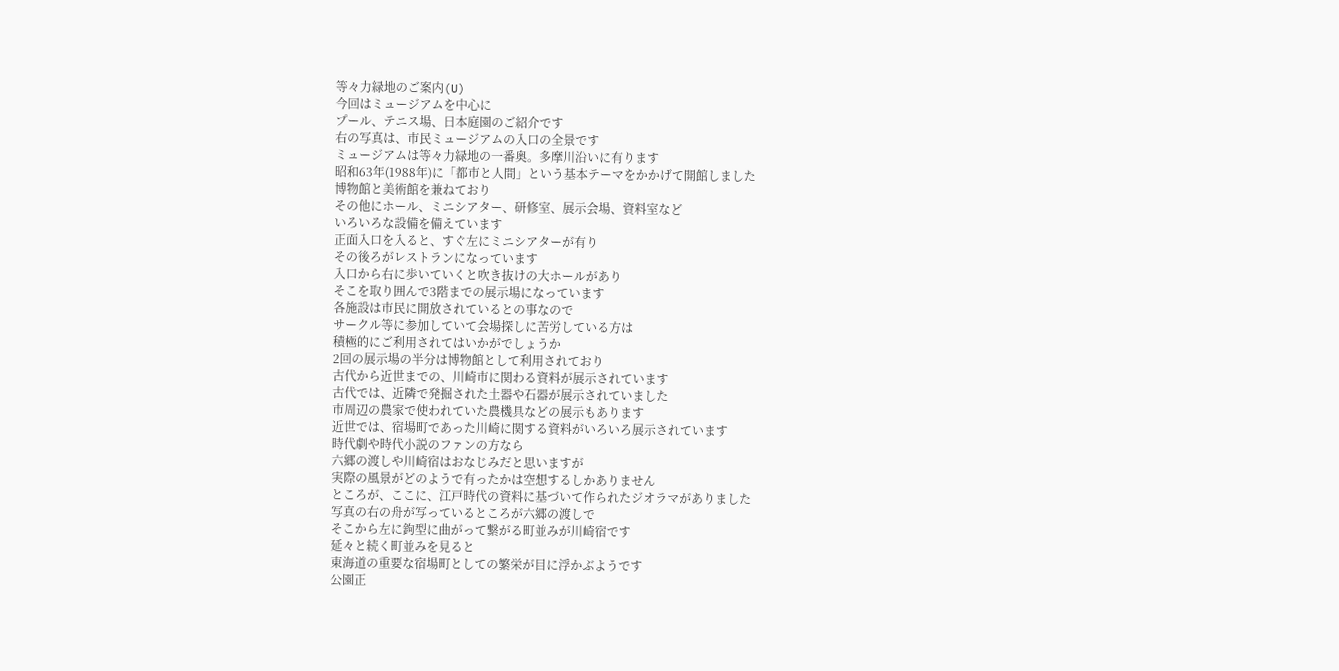等々力緑地のご案内(U)
今回はミュージアムを中心に
プール、テニス場、日本庭園のご紹介です
右の写真は、市民ミュージアムの入口の全景です
ミュージアムは等々力緑地の一番奥。多摩川沿いに有ります
昭和63年(1988年)に「都市と人間」という基本テーマをかかげて開館しました
博物館と美術館を兼ねており
その他にホール、ミニシアター、研修室、展示会場、資料室など
いろいろな設備を備えています
正面入口を入ると、すぐ左にミニシアターが有り
その後ろがレストランになっています
入口から右に歩いていくと吹き抜けの大ホールがあり
そこを取り囲んで3階までの展示場になっています
各施設は市民に開放されているとの事なので
サークル等に参加していて会場探しに苦労している方は
積極的にご利用されてはいかがでしょうか
2回の展示場の半分は博物館として利用されており
古代から近世までの、川崎市に関わる資料が展示されています
古代では、近隣で発掘された土器や石器が展示されていました
市周辺の農家で使われていた農機具などの展示もあります
近世では、宿場町であった川崎に関する資料がいろいろ展示されています
時代劇や時代小説のファンの方なら
六郷の渡しや川崎宿はおなじみだと思いますが
実際の風景がどのようで有ったかは空想するしかありません
ところが、ここに、江戸時代の資料に基づいて作られたジオラマがありました
写真の右の舟が写っているところが六郷の渡しで
そこから左に鉤型に曲がって繋がる町並みが川崎宿です
延々と続く町並みを見ると
東海道の重要な宿場町としての繁栄が目に浮かぶようです
公園正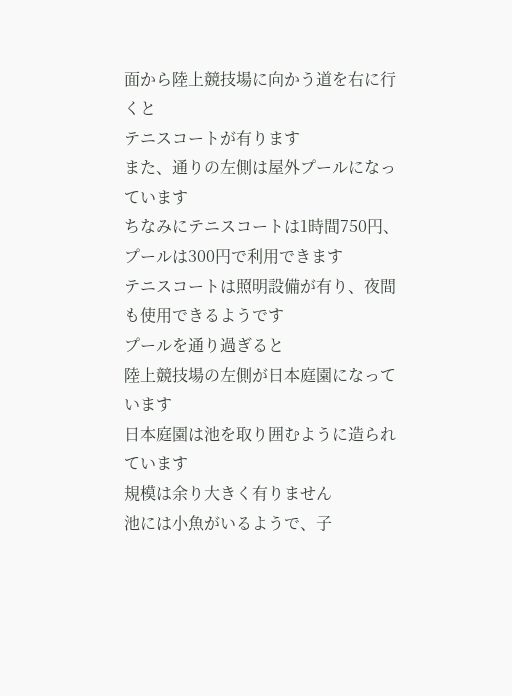面から陸上競技場に向かう道を右に行くと
テニスコートが有ります
また、通りの左側は屋外プールになっています
ちなみにテニスコートは1時間750円、プールは300円で利用できます
テニスコートは照明設備が有り、夜間も使用できるようです
プールを通り過ぎると
陸上競技場の左側が日本庭園になっています
日本庭園は池を取り囲むように造られています
規模は余り大きく有りません
池には小魚がいるようで、子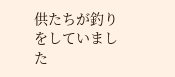供たちが釣りをしていました